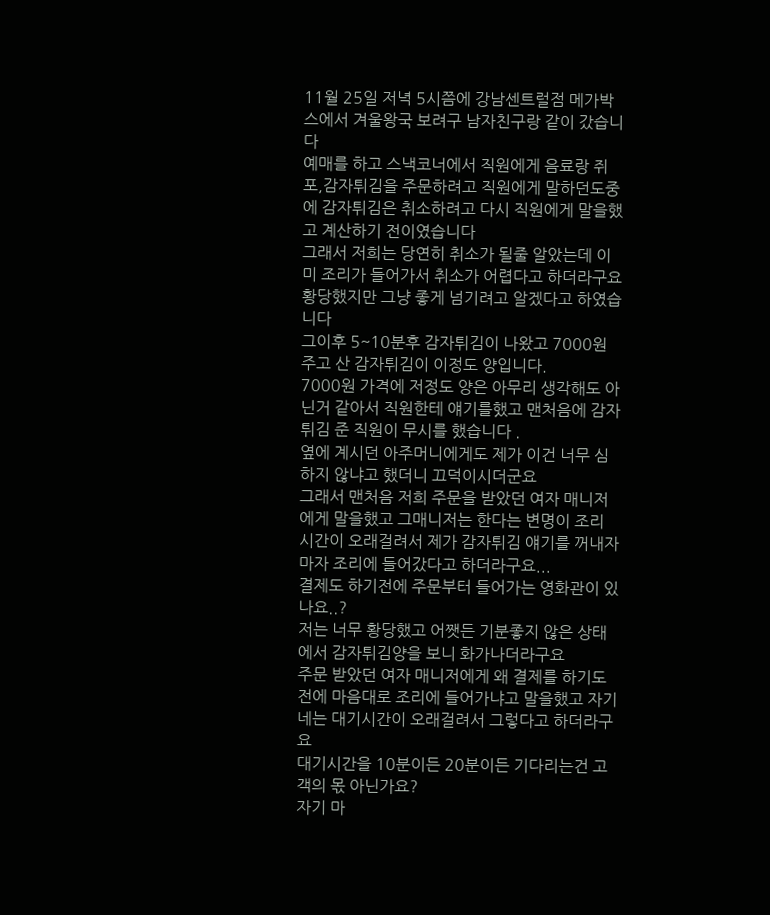11월 25일 저녁 5시쯤에 강남센트럴점 메가박스에서 겨울왕국 보려구 남자친구랑 같이 갔습니다
예매를 하고 스낵코너에서 직원에게 음료랑 쥐포,감자튀김을 주문하려고 직원에게 말하던도중에 감자튀김은 취소하려고 다시 직원에게 말을했고 계산하기 전이였습니다
그래서 저희는 당연히 취소가 될줄 알았는데 이미 조리가 들어가서 취소가 어렵다고 하더라구요 황당했지만 그냥 좋게 넘기려고 알겠다고 하였습니다
그이후 5~10분후 감자튀김이 나왔고 7000원주고 산 감자튀김이 이정도 양입니다.
7000원 가격에 저정도 양은 아무리 생각해도 아닌거 같아서 직원한테 얘기를했고 맨처음에 감자튀김 준 직원이 무시를 했습니다 .
옆에 계시던 아주머니에게도 제가 이건 너무 심하지 않냐고 했더니 끄덕이시더군요
그래서 맨처음 저희 주문을 받았던 여자 매니저에게 말을했고 그매니저는 한다는 변명이 조리 시간이 오래걸려서 제가 감자튀김 얘기를 꺼내자마자 조리에 들어갔다고 하더라구요...
결제도 하기전에 주문부터 들어가는 영화관이 있나요..?
저는 너무 황당했고 어쨋든 기분좋지 않은 상태에서 감자튀김양을 보니 화가나더라구요
주문 받았던 여자 매니저에게 왜 결제를 하기도전에 마음대로 조리에 들어가냐고 말을했고 자기네는 대기시간이 오래걸려서 그렇다고 하더라구요
대기시간을 10분이든 20분이든 기다리는건 고객의 몫 아닌가요?
자기 마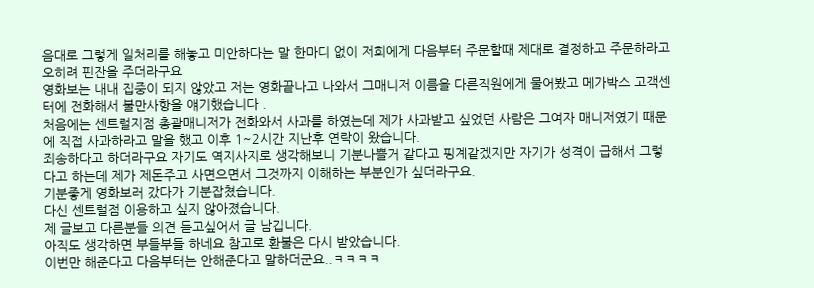음대로 그렇게 일처리를 해놓고 미안하다는 말 한마디 없이 저희에게 다음부터 주문할때 제대로 결정하고 주문하라고 오히려 핀잔을 주더라구요
영화보는 내내 집중이 되지 않았고 저는 영화끝나고 나와서 그매니저 이름을 다른직원에게 물어봤고 메가박스 고객센터에 전화해서 불만사항을 얘기했습니다 .
처음에는 센트럴지점 총괄매니저가 전화와서 사과를 하였는데 제가 사과받고 싶었던 사람은 그여자 매니저였기 때문에 직접 사과하라고 말을 했고 이후 1~2시간 지난후 연락이 왔습니다.
죄송하다고 하더라구요 자기도 역지사지로 생각해보니 기분나쁠거 같다고 핑계같겠지만 자기가 성격이 급해서 그렇다고 하는데 제가 제돈주고 사면으면서 그것까지 이해하는 부분인가 싶더라구요.
기분좋게 영화보러 갔다가 기분잡쳤습니다.
다신 센트럴점 이용하고 싶지 않아졌습니다.
제 글보고 다른분들 의견 듣고싶어서 글 남깁니다.
아직도 생각하면 부들부들 하네요 참고로 환불은 다시 받았습니다.
이번만 해준다고 다음부터는 안해준다고 말하더군요..ㅋㅋㅋㅋ